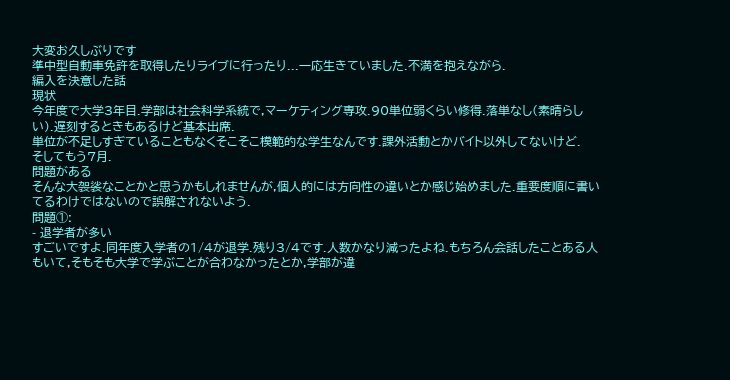大変お久しぶりです
準中型自動車免許を取得したりライブに行ったり...一応生きていました.不満を抱えながら.
編入を決意した話
現状
今年度で大学3年目.学部は社会科学系統で,マーケティング専攻.90単位弱くらい修得.落単なし(素晴らしい).遅刻するときもあるけど基本出席.
単位が不足しすぎていることもなくそこそこ模範的な学生なんです.課外活動とかバイト以外してないけど.
そしてもう7月.
問題がある
そんな大袈裟なことかと思うかもしれませんが,個人的には方向性の違いとか感じ始めました.重要度順に書いてるわけではないので誤解されないよう.
問題①:
- 退学者が多い
すごいですよ.同年度入学者の1/4が退学.残り3/4です.人数かなり減ったよね.もちろん会話したことある人もいて,そもそも大学で学ぶことが合わなかったとか,学部が違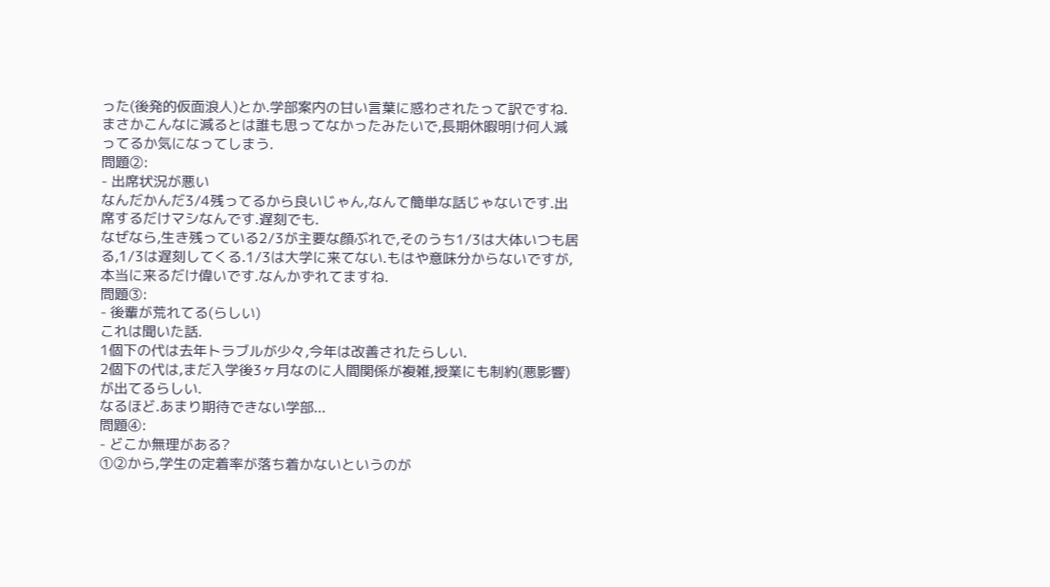った(後発的仮面浪人)とか.学部案内の甘い言葉に惑わされたって訳ですね.
まさかこんなに減るとは誰も思ってなかったみたいで,長期休暇明け何人減ってるか気になってしまう.
問題②:
- 出席状況が悪い
なんだかんだ3/4残ってるから良いじゃん,なんて簡単な話じゃないです.出席するだけマシなんです.遅刻でも.
なぜなら,生き残っている2/3が主要な顔ぶれで,そのうち1/3は大体いつも居る,1/3は遅刻してくる.1/3は大学に来てない.もはや意味分からないですが,本当に来るだけ偉いです.なんかずれてますね.
問題③:
- 後輩が荒れてる(らしい)
これは聞いた話.
1個下の代は去年トラブルが少々,今年は改善されたらしい.
2個下の代は,まだ入学後3ヶ月なのに人間関係が複雑,授業にも制約(悪影響)が出てるらしい.
なるほど.あまり期待できない学部...
問題④:
- どこか無理がある?
①②から,学生の定着率が落ち着かないというのが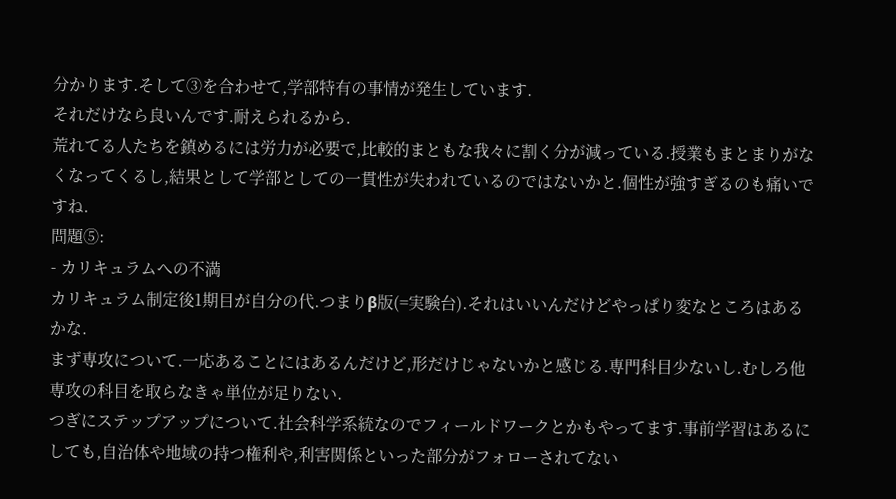分かります.そして③を合わせて,学部特有の事情が発生しています.
それだけなら良いんです.耐えられるから.
荒れてる人たちを鎮めるには労力が必要で,比較的まともな我々に割く分が減っている.授業もまとまりがなくなってくるし,結果として学部としての一貫性が失われているのではないかと.個性が強すぎるのも痛いですね.
問題⑤:
- カリキュラムへの不満
カリキュラム制定後1期目が自分の代.つまりβ版(=実験台).それはいいんだけどやっぱり変なところはあるかな.
まず専攻について.一応あることにはあるんだけど,形だけじゃないかと感じる.専門科目少ないし.むしろ他専攻の科目を取らなきゃ単位が足りない.
つぎにステップアップについて.社会科学系統なのでフィールドワークとかもやってます.事前学習はあるにしても,自治体や地域の持つ権利や,利害関係といった部分がフォローされてない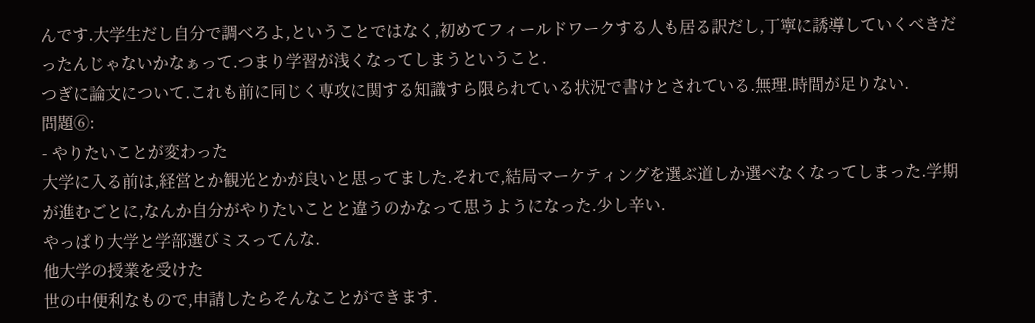んです.大学生だし自分で調べろよ,ということではなく,初めてフィールドワークする人も居る訳だし,丁寧に誘導していくべきだったんじゃないかなぁって.つまり学習が浅くなってしまうということ.
つぎに論文について.これも前に同じく専攻に関する知識すら限られている状況で書けとされている.無理.時間が足りない.
問題⑥:
- やりたいことが変わった
大学に入る前は,経営とか観光とかが良いと思ってました.それで,結局マーケティングを選ぶ道しか選べなくなってしまった.学期が進むごとに,なんか自分がやりたいことと違うのかなって思うようになった.少し辛い.
やっぱり大学と学部選びミスってんな.
他大学の授業を受けた
世の中便利なもので,申請したらそんなことができます.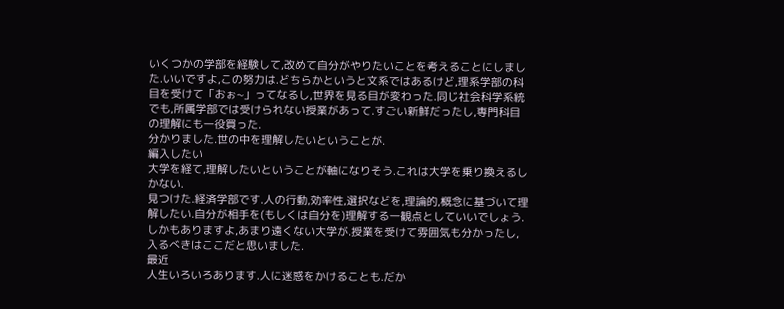いくつかの学部を経験して,改めて自分がやりたいことを考えることにしました.いいですよ,この努力は.どちらかというと文系ではあるけど,理系学部の科目を受けて「おぉ~」ってなるし,世界を見る目が変わった.同じ社会科学系統でも,所属学部では受けられない授業があって.すごい新鮮だったし,専門科目の理解にも一役買った.
分かりました.世の中を理解したいということが.
編入したい
大学を経て,理解したいということが軸になりそう.これは大学を乗り換えるしかない.
見つけた.経済学部です.人の行動,効率性,選択などを,理論的,概念に基づいて理解したい.自分が相手を(もしくは自分を)理解する一観点としていいでしょう.
しかもありますよ,あまり遠くない大学が.授業を受けて雰囲気も分かったし,入るべきはここだと思いました.
最近
人生いろいろあります.人に迷惑をかけることも.だか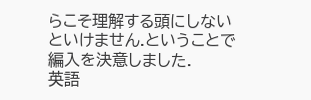らこそ理解する頭にしないといけません.ということで編入を決意しました.
英語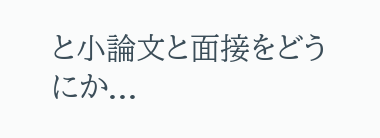と小論文と面接をどうにか...